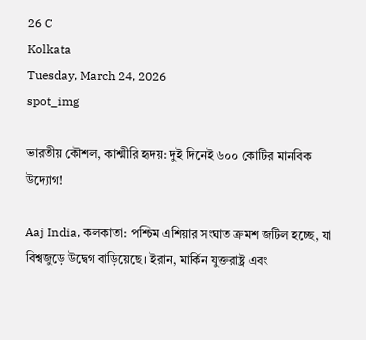26 C
Kolkata
Tuesday, March 24, 2026
spot_img

ভারতীয় কৌশল, কাশ্মীরি হৃদয়: দুই দিনেই ৬০০ কোটির মানবিক উদ্যোগ!

Aaj India, কলকাতা: পশ্চিম এশিয়ার সংঘাত ক্রমশ জটিল হচ্ছে, যা বিশ্বজুড়ে উদ্বেগ বাড়িয়েছে। ইরান, মার্কিন যুক্তরাষ্ট্র এবং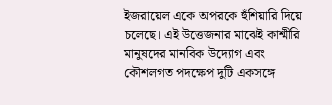ইজরায়েল একে অপরকে হুঁশিয়ারি দিয়ে চলেছে। এই উত্তেজনার মাঝেই কাশ্মীরি মানুষদের মানবিক উদ্যোগ এবং কৌশলগত পদক্ষেপ দুটি একসঙ্গে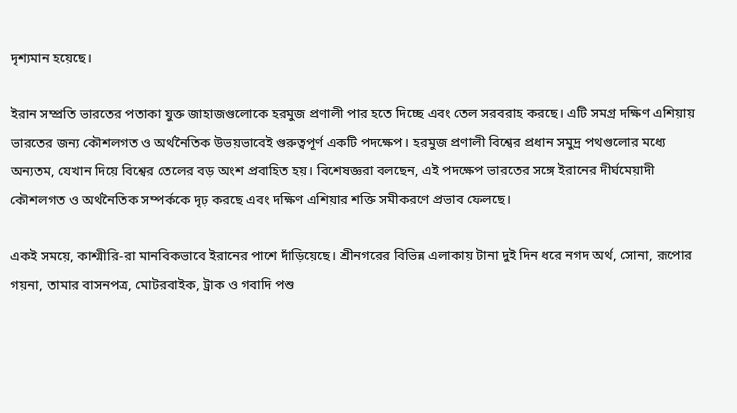দৃশ্যমান হয়েছে।

ইরান সম্প্রতি ভারতের পতাকা যুক্ত জাহাজগুলোকে হরমুজ প্রণালী পার হতে দিচ্ছে এবং তেল সরবরাহ করছে। এটি সমগ্র দক্ষিণ এশিয়ায় ভারতের জন্য কৌশলগত ও অর্থনৈতিক উভয়ভাবেই গুরুত্বপূর্ণ একটি পদক্ষেপ। হরমুজ প্রণালী বিশ্বের প্রধান সমুদ্র পথগুলোর মধ্যে অন্যতম, যেখান দিয়ে বিশ্বের তেলের বড় অংশ প্রবাহিত হয়। বিশেষজ্ঞরা বলছেন, এই পদক্ষেপ ভারতের সঙ্গে ইরানের দীর্ঘমেয়াদী কৌশলগত ও অর্থনৈতিক সম্পর্ককে দৃঢ় করছে এবং দক্ষিণ এশিয়ার শক্তি সমীকরণে প্রভাব ফেলছে।

একই সময়ে, কাশ্মীরি-রা মানবিকভাবে ইরানের পাশে দাঁড়িয়েছে। শ্রীনগরের বিভিন্ন এলাকায় টানা দুই দিন ধরে নগদ অর্থ, সোনা, রূপোর গয়না, তামার বাসনপত্র, মোটরবাইক, ট্রাক ও গবাদি পশু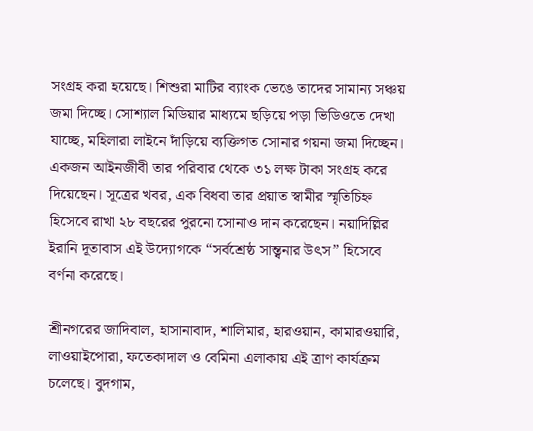সংগ্রহ করা হয়েছে। শিশুরা মাটির ব্যাংক ভেঙে তাদের সামান্য সঞ্চয় জমা দিচ্ছে। সোশ্যাল মিডিয়ার মাধ্যমে ছড়িয়ে পড়া ভিডিওতে দেখা যাচ্ছে, মহিলারা লাইনে দাঁড়িয়ে ব্যক্তিগত সোনার গয়না জমা দিচ্ছেন। একজন আইনজীবী তার পরিবার থেকে ৩১ লক্ষ টাকা সংগ্রহ করে দিয়েছেন। সূত্রের খবর, এক বিধবা তার প্রয়াত স্বামীর স্মৃতিচিহ্ন হিসেবে রাখা ২৮ বছরের পুরনো ‌সোনাও দান করেছেন। নয়াদিল্লির ইরানি দূতাবাস এই উদ্যোগকে “সর্বশ্রেষ্ঠ সান্ত্বনার উৎস” হিসেবে বর্ণনা করেছে।

শ্রীনগরের জাদিবাল, হাসানাবাদ, শালিমার, হারওয়ান, কামারওয়ারি, লাওয়াইপোরা, ফতেকাদাল ও বেমিনা এলাকায় এই ত্রাণ কার্যক্রম চলেছে। বুদগাম,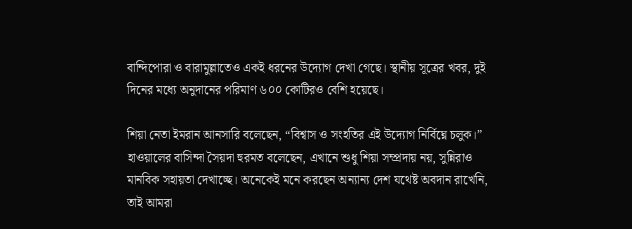বান্দিপোরা ও বারামুল্লাতেও একই ধরনের উদ্যোগ দেখা গেছে। স্থানীয় সূত্রের খবর, দুই দিনের মধ্যে অনুদানের পরিমাণ ৬০০ কোটিরও বেশি হয়েছে।

শিয়া নেতা ইমরান আনসারি বলেছেন, “বিশ্বাস ও সংহতির এই উদ্যোগ নির্বিঘ্নে চলুক।” হাওয়ালের বাসিন্দা সৈয়দা হুরমত বলেছেন, এখানে শুধু শিয়া সম্প্রদায় নয়, সুন্নিরাও মানবিক সহায়তা দেখাচ্ছে। অনেকেই মনে করছেন অন্যান্য দেশ যথেষ্ট অবদান রাখেনি, তাই আমরা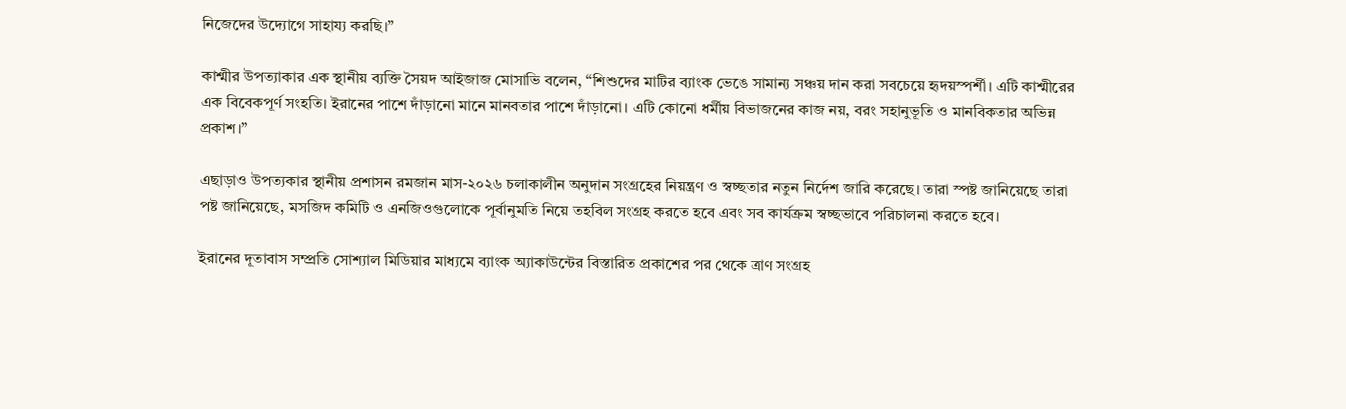নিজেদের উদ্যোগে সাহায্য করছি।”

কাশ্মীর উপত্যাকার এক স্থানীয় ব্যক্তি সৈয়দ আইজাজ মোসাভি বলেন, “শিশুদের মাটির ব্যাংক ভেঙে সামান্য সঞ্চয় দান করা সবচেয়ে হৃদয়স্পর্শী। এটি কাশ্মীরের এক বিবেকপূর্ণ সংহতি। ইরানের পাশে দাঁড়ানো মানে মানবতার পাশে দাঁড়ানো। এটি কোনো ধর্মীয় বিভাজনের কাজ নয়, বরং সহানুভূতি ও মানবিকতার অভিন্ন প্রকাশ।”

এছাড়াও উপত্যকার স্থানীয় প্রশাসন রমজান মাস-২০২৬ চলাকালীন অনুদান সংগ্রহের নিয়ন্ত্রণ ও স্বচ্ছতার নতুন নির্দেশ জারি করেছে। তারা স্পষ্ট জানিয়েছে তারা পষ্ট জানিয়েছে, মসজিদ কমিটি ও এনজিওগুলোকে পূর্বানুমতি নিয়ে তহবিল সংগ্রহ করতে হবে এবং সব কার্যক্রম স্বচ্ছভাবে পরিচালনা করতে হবে।

ইরানের দূতাবাস সম্প্রতি সোশ্যাল মিডিয়ার মাধ্যমে ব্যাংক অ্যাকাউন্টের বিস্তারিত প্রকাশের পর থেকে ত্রাণ সংগ্রহ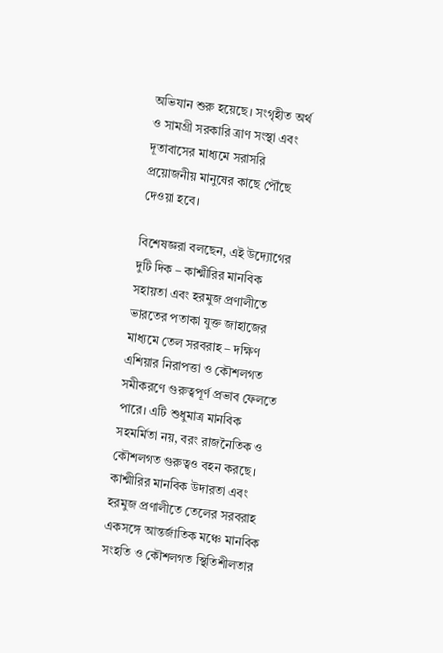অভিযান শুরু হয়েছে। সংগৃহীত অর্থ ও সামগ্রী সরকারি ত্রাণ সংস্থা এবং দূতাবাসের মাধ্যমে সরাসরি প্রয়োজনীয় মানুষের কাছে পৌঁছে দেওয়া হবে।

বিশেষজ্ঞরা বলছেন, এই উদ্যোগের দুটি দিক – কাশ্মীরির মানবিক সহায়তা এবং হরমুজ প্রণালীতে ভারতের পতাকা যুক্ত জাহাজের মাধ্যমে তেল সরবরাহ – দক্ষিণ এশিয়ার নিরাপত্তা ও কৌশলগত সমীকরণে গুরুত্বপূর্ণ প্রভাব ফেলতে পারে। এটি শুধুমাত্র মানবিক সহমর্মিতা নয়, বরং রাজনৈতিক ও কৌশলগত গুরুত্বও বহন করছে। কাশ্মীরির মানবিক উদারতা এবং হরমুজ প্রণালীতে তেলের সরবরাহ একসঙ্গে আন্তর্জাতিক মঞ্চে মানবিক সংহতি ও কৌশলগত স্থিতিশীলতার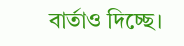বার্তাও দিচ্ছে।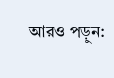আরও পড়ুন: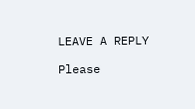LEAVE A REPLY

Please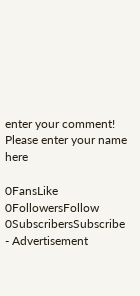enter your comment!
Please enter your name here

0FansLike
0FollowersFollow
0SubscribersSubscribe
- Advertisement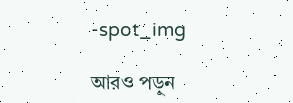-spot_img

আরও পড়ুন